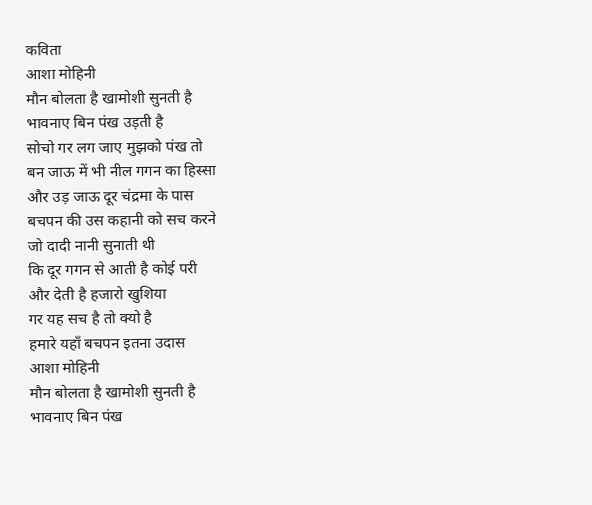कविता
आशा मोहिनी
मौन बोलता है खामोशी सुनती है
भावनाए बिन पंख उड़ती है
सोचो गर लग जाए मुझको पंख तो
बन जाऊ में भी नील गगन का हिस्सा
और उड़ जाऊ दूर चंद्रमा के पास
बचपन की उस कहानी को सच करने
जो दादी नानी सुनाती थी
कि दूर गगन से आती है कोई परी
और देती है हजारो खुशिया
गर यह सच है तो क्यो है
हमारे यहाँ बचपन इतना उदास
आशा मोहिनी
मौन बोलता है खामोशी सुनती है
भावनाए बिन पंख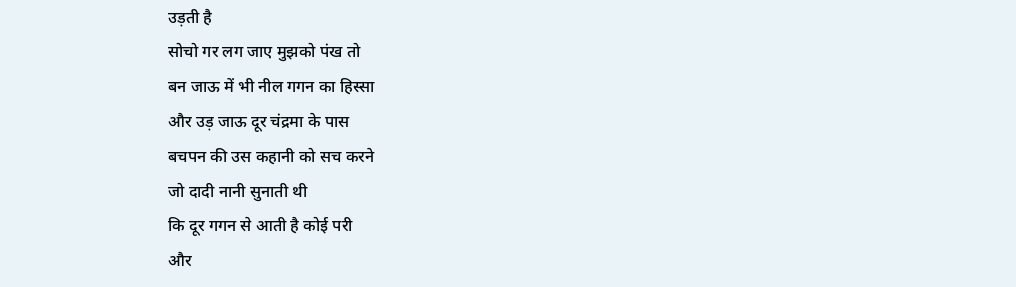उड़ती है
सोचो गर लग जाए मुझको पंख तो
बन जाऊ में भी नील गगन का हिस्सा
और उड़ जाऊ दूर चंद्रमा के पास
बचपन की उस कहानी को सच करने
जो दादी नानी सुनाती थी
कि दूर गगन से आती है कोई परी
और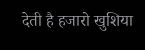देती है हजारो खुशिया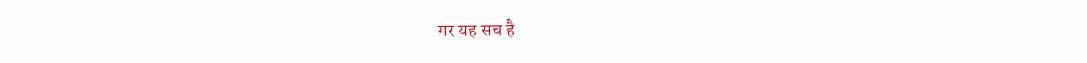गर यह सच है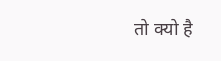तो क्यो है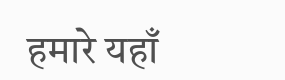हमारे यहाँ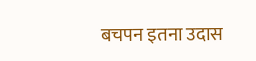बचपन इतना उदास